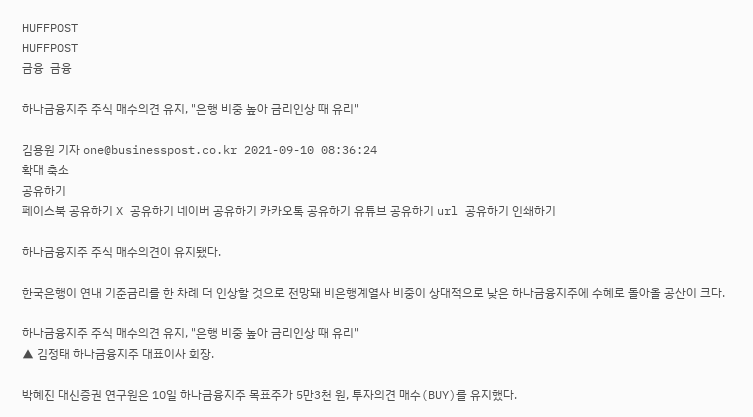HUFFPOST
HUFFPOST
금융  금융

하나금융지주 주식 매수의견 유지, "은행 비중 높아 금리인상 때 유리"

김용원 기자 one@businesspost.co.kr 2021-09-10 08:36:24
확대 축소
공유하기
페이스북 공유하기 X 공유하기 네이버 공유하기 카카오톡 공유하기 유튜브 공유하기 url 공유하기 인쇄하기

하나금융지주 주식 매수의견이 유지됐다.

한국은행이 연내 기준금리를 한 차례 더 인상할 것으로 전망돼 비은행계열사 비중이 상대적으로 낮은 하나금융지주에 수혜로 돌아올 공산이 크다.

하나금융지주 주식 매수의견 유지, "은행 비중 높아 금리인상 때 유리"
▲ 김정태 하나금융지주 대표이사 회장.

박혜진 대신증권 연구원은 10일 하나금융지주 목표주가 5만3천 원, 투자의견 매수(BUY)를 유지했다.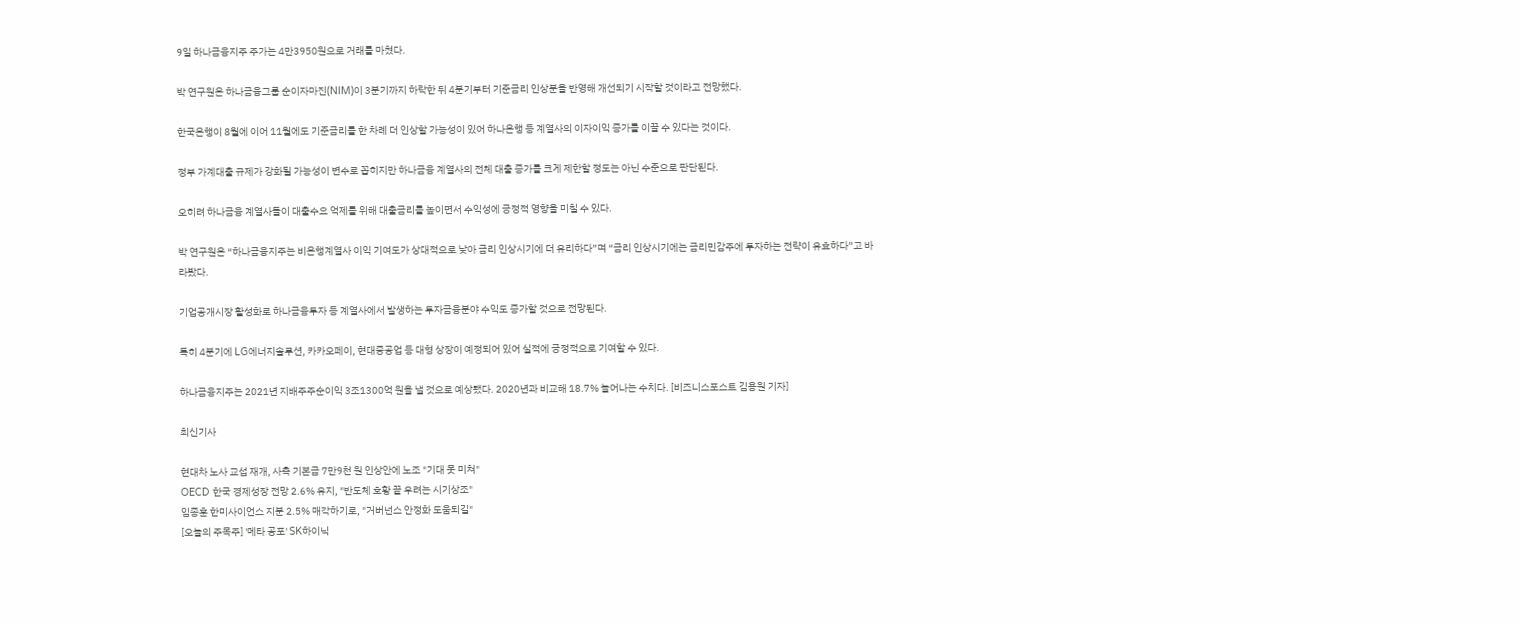9일 하나금융지주 주가는 4만3950원으로 거래를 마쳤다.

박 연구원은 하나금융그룹 순이자마진(NIM)이 3분기까지 하락한 뒤 4분기부터 기준금리 인상분을 반영해 개선되기 시작할 것이라고 전망했다.

한국은행이 8월에 이어 11월에도 기준금리를 한 차례 더 인상할 가능성이 있어 하나은행 등 계열사의 이자이익 증가를 이끌 수 있다는 것이다.

정부 가계대출 규제가 강화될 가능성이 변수로 꼽히지만 하나금융 계열사의 전체 대출 증가를 크게 제한할 정도는 아닌 수준으로 판단된다.

오히려 하나금융 계열사들이 대출수요 억제를 위해 대출금리를 높이면서 수익성에 긍정적 영향을 미칠 수 있다.

박 연구원은 “하나금융지주는 비은행계열사 이익 기여도가 상대적으로 낮아 금리 인상시기에 더 유리하다”며 “금리 인상시기에는 금리민감주에 투자하는 전략이 유효하다”고 바라봤다.

기업공개시장 활성화로 하나금융투자 등 계열사에서 발생하는 투자금융분야 수익도 증가할 것으로 전망된다.

특히 4분기에 LG에너지솔루션, 카카오페이, 현대중공업 등 대형 상장이 예정되어 있어 실적에 긍정적으로 기여할 수 있다.

하나금융지주는 2021년 지배주주순이익 3조1300억 원을 낼 것으로 예상됐다. 2020년과 비교해 18.7% 늘어나는 수치다. [비즈니스포스트 김용원 기자]

최신기사

현대차 노사 교섭 재개, 사측 기본급 7만9천 원 인상안에 노조 "기대 못 미쳐"
OECD 한국 경제성장 전망 2.6% 유지, "반도체 호황 끝 우려는 시기상조"
임종훈 한미사이언스 지분 2.5% 매각하기로, "거버넌스 안정화 도움되길"
[오늘의 주목주] '메타 공포' SK하이닉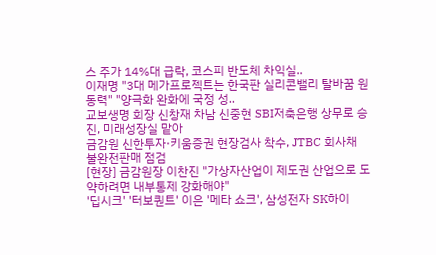스 주가 14%대 급락, 코스피 반도체 차익실..
이재명 "3대 메가프로젝트는 한국판 실리콘밸리 탈바꿈 원동력" "양극화 완화에 국정 성..
교보생명 회장 신창재 차남 신중현 SBI저축은행 상무로 승진, 미래성장실 맡아
금감원 신한투자·키움증권 현장검사 착수, JTBC 회사채 불완전판매 점검
[현장] 금감원장 이찬진 "가상자산업이 제도권 산업으로 도약하려면 내부통제 강화해야"
'딥시크' '터보퀀트' 이은 '메타 쇼크', 삼성전자 SK하이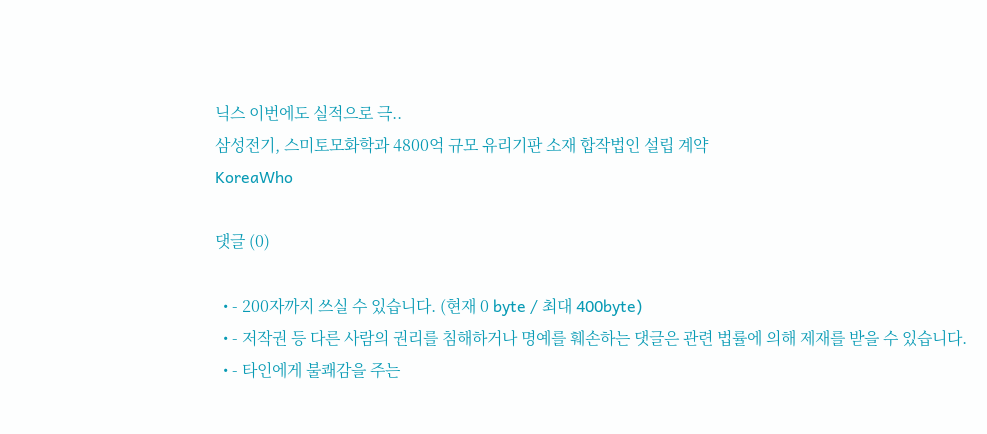닉스 이번에도 실적으로 극..
삼성전기, 스미토모화학과 4800억 규모 유리기판 소재 합작법인 설립 계약
KoreaWho

댓글 (0)

  • - 200자까지 쓰실 수 있습니다. (현재 0 byte / 최대 400byte)
  • - 저작권 등 다른 사람의 권리를 침해하거나 명예를 훼손하는 댓글은 관련 법률에 의해 제재를 받을 수 있습니다.
  • - 타인에게 불쾌감을 주는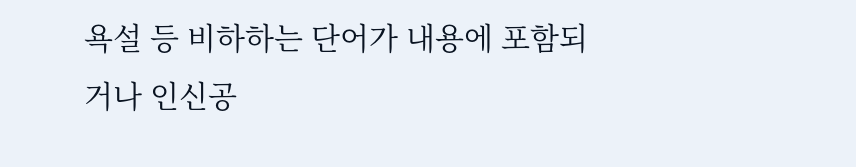욕설 등 비하하는 단어가 내용에 포함되거나 인신공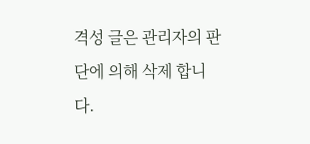격성 글은 관리자의 판단에 의해 삭제 합니다.